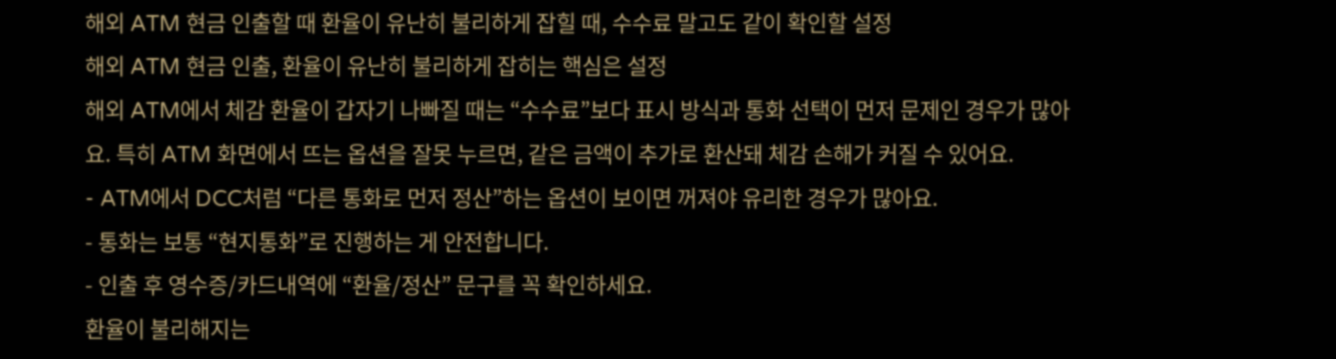해외 ATM 현금 인출할 때 환율이 유난히 불리하게 잡힐 때, 수수료 말고도 같이 확인할 설정
해외 ATM 현금 인출, 환율이 유난히 불리하게 잡히는 핵심은 설정
해외 ATM에서 체감 환율이 갑자기 나빠질 때는 “수수료”보다 표시 방식과 통화 선택이 먼저 문제인 경우가 많아요. 특히 ATM 화면에서 뜨는 옵션을 잘못 누르면, 같은 금액이 추가로 환산돼 체감 손해가 커질 수 있어요.
- ATM에서 DCC처럼 “다른 통화로 먼저 정산”하는 옵션이 보이면 꺼져야 유리한 경우가 많아요.
- 통화는 보통 “현지통화”로 진행하는 게 안전합니다.
- 인출 후 영수증/카드내역에 “환율/정산” 문구를 꼭 확인하세요.
환율이 불리해지는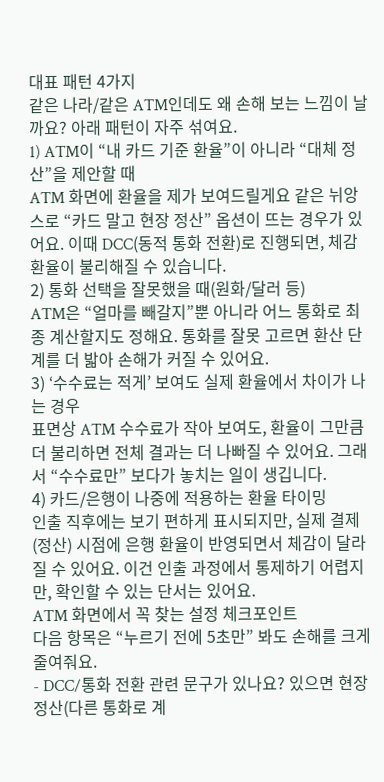대표 패턴 4가지
같은 나라/같은 ATM인데도 왜 손해 보는 느낌이 날까요? 아래 패턴이 자주 섞여요.
1) ATM이 “내 카드 기준 환율”이 아니라 “대체 정산”을 제안할 때
ATM 화면에 환율을 제가 보여드릴게요 같은 뉘앙스로 “카드 말고 현장 정산” 옵션이 뜨는 경우가 있어요. 이때 DCC(동적 통화 전환)로 진행되면, 체감 환율이 불리해질 수 있습니다.
2) 통화 선택을 잘못했을 때(원화/달러 등)
ATM은 “얼마를 빼갈지”뿐 아니라 어느 통화로 최종 계산할지도 정해요. 통화를 잘못 고르면 환산 단계를 더 밟아 손해가 커질 수 있어요.
3) ‘수수료는 적게’ 보여도 실제 환율에서 차이가 나는 경우
표면상 ATM 수수료가 작아 보여도, 환율이 그만큼 더 불리하면 전체 결과는 더 나빠질 수 있어요. 그래서 “수수료만” 보다가 놓치는 일이 생깁니다.
4) 카드/은행이 나중에 적용하는 환율 타이밍
인출 직후에는 보기 편하게 표시되지만, 실제 결제(정산) 시점에 은행 환율이 반영되면서 체감이 달라질 수 있어요. 이건 인출 과정에서 통제하기 어렵지만, 확인할 수 있는 단서는 있어요.
ATM 화면에서 꼭 찾는 설정 체크포인트
다음 항목은 “누르기 전에 5초만” 봐도 손해를 크게 줄여줘요.
- DCC/통화 전환 관련 문구가 있나요? 있으면 현장 정산(다른 통화로 계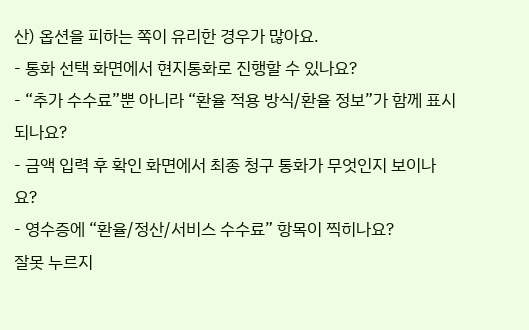산) 옵션을 피하는 쪽이 유리한 경우가 많아요.
- 통화 선택 화면에서 현지통화로 진행할 수 있나요?
- “추가 수수료”뿐 아니라 “환율 적용 방식/환율 정보”가 함께 표시되나요?
- 금액 입력 후 확인 화면에서 최종 청구 통화가 무엇인지 보이나요?
- 영수증에 “환율/정산/서비스 수수료” 항목이 찍히나요?
잘못 누르지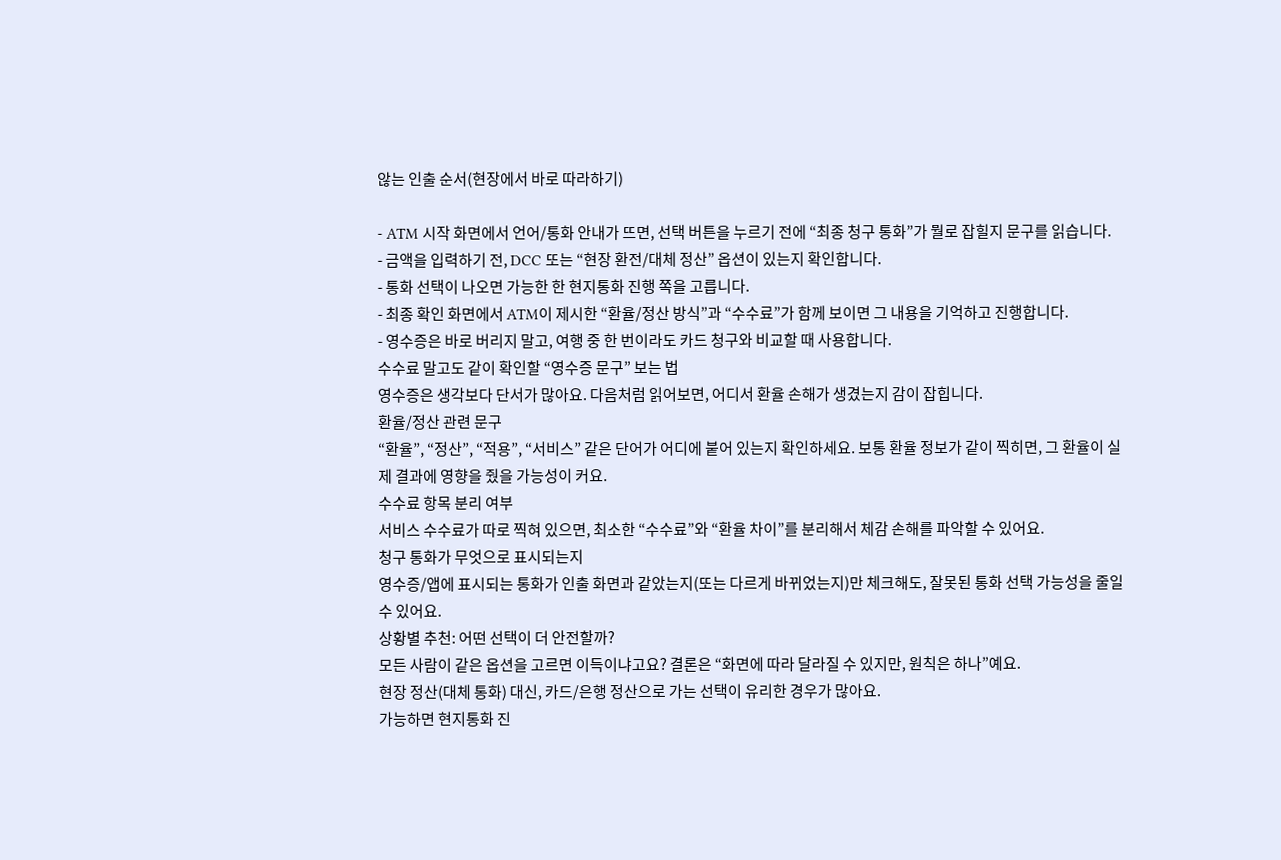않는 인출 순서(현장에서 바로 따라하기)

- ATM 시작 화면에서 언어/통화 안내가 뜨면, 선택 버튼을 누르기 전에 “최종 청구 통화”가 뭘로 잡힐지 문구를 읽습니다.
- 금액을 입력하기 전, DCC 또는 “현장 환전/대체 정산” 옵션이 있는지 확인합니다.
- 통화 선택이 나오면 가능한 한 현지통화 진행 쪽을 고릅니다.
- 최종 확인 화면에서 ATM이 제시한 “환율/정산 방식”과 “수수료”가 함께 보이면 그 내용을 기억하고 진행합니다.
- 영수증은 바로 버리지 말고, 여행 중 한 번이라도 카드 청구와 비교할 때 사용합니다.
수수료 말고도 같이 확인할 “영수증 문구” 보는 법
영수증은 생각보다 단서가 많아요. 다음처럼 읽어보면, 어디서 환율 손해가 생겼는지 감이 잡힙니다.
환율/정산 관련 문구
“환율”, “정산”, “적용”, “서비스” 같은 단어가 어디에 붙어 있는지 확인하세요. 보통 환율 정보가 같이 찍히면, 그 환율이 실제 결과에 영향을 줬을 가능성이 커요.
수수료 항목 분리 여부
서비스 수수료가 따로 찍혀 있으면, 최소한 “수수료”와 “환율 차이”를 분리해서 체감 손해를 파악할 수 있어요.
청구 통화가 무엇으로 표시되는지
영수증/앱에 표시되는 통화가 인출 화면과 같았는지(또는 다르게 바뀌었는지)만 체크해도, 잘못된 통화 선택 가능성을 줄일 수 있어요.
상황별 추천: 어떤 선택이 더 안전할까?
모든 사람이 같은 옵션을 고르면 이득이냐고요? 결론은 “화면에 따라 달라질 수 있지만, 원칙은 하나”예요.
현장 정산(대체 통화) 대신, 카드/은행 정산으로 가는 선택이 유리한 경우가 많아요.
가능하면 현지통화 진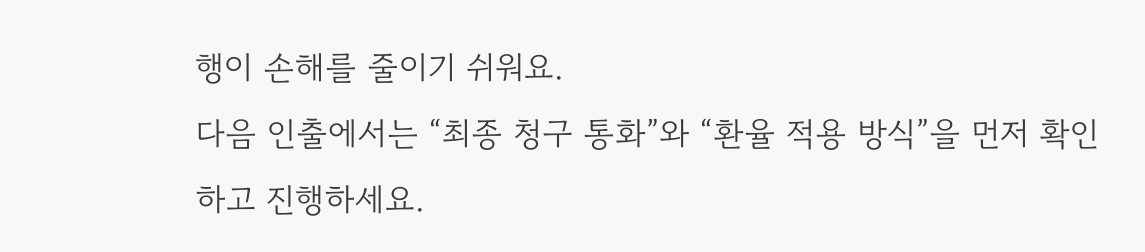행이 손해를 줄이기 쉬워요.
다음 인출에서는 “최종 청구 통화”와 “환율 적용 방식”을 먼저 확인하고 진행하세요.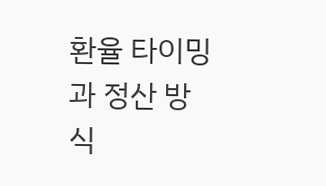환율 타이밍과 정산 방식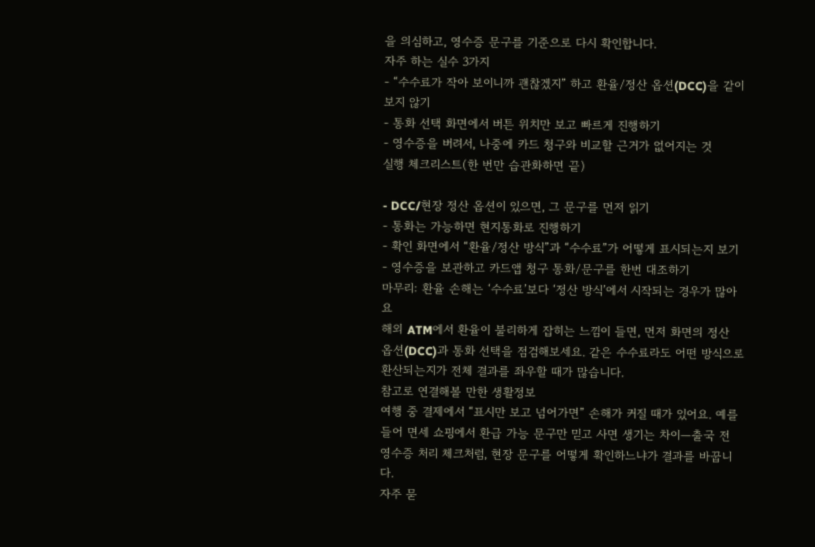을 의심하고, 영수증 문구를 기준으로 다시 확인합니다.
자주 하는 실수 3가지
- “수수료가 작아 보이니까 괜찮겠지” 하고 환율/정산 옵션(DCC)을 같이 보지 않기
- 통화 선택 화면에서 버튼 위치만 보고 빠르게 진행하기
- 영수증을 버려서, 나중에 카드 청구와 비교할 근거가 없어지는 것
실행 체크리스트(한 번만 습관화하면 끝)

- DCC/현장 정산 옵션이 있으면, 그 문구를 먼저 읽기
- 통화는 가능하면 현지통화로 진행하기
- 확인 화면에서 “환율/정산 방식”과 “수수료”가 어떻게 표시되는지 보기
- 영수증을 보관하고 카드앱 청구 통화/문구를 한번 대조하기
마무리: 환율 손해는 ‘수수료’보다 ‘정산 방식’에서 시작되는 경우가 많아요
해외 ATM에서 환율이 불리하게 잡히는 느낌이 들면, 먼저 화면의 정산 옵션(DCC)과 통화 선택을 점검해보세요. 같은 수수료라도 어떤 방식으로 환산되는지가 전체 결과를 좌우할 때가 많습니다.
참고로 연결해볼 만한 생활정보
여행 중 결제에서 “표시만 보고 넘어가면” 손해가 커질 때가 있어요. 예를 들어 면세 쇼핑에서 환급 가능 문구만 믿고 사면 생기는 차이—출국 전 영수증 처리 체크처럼, 현장 문구를 어떻게 확인하느냐가 결과를 바꿉니다.
자주 묻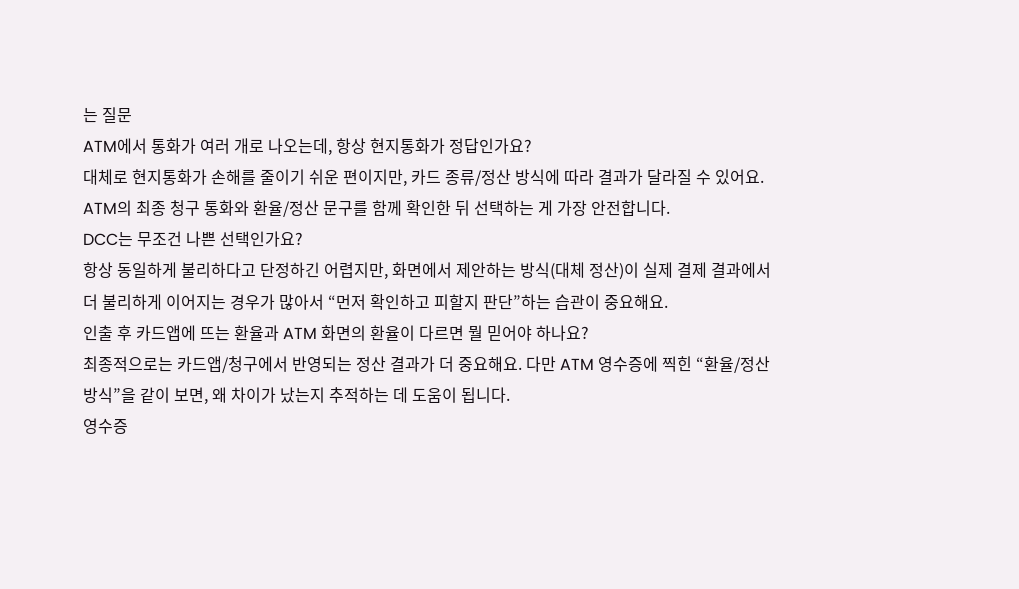는 질문
ATM에서 통화가 여러 개로 나오는데, 항상 현지통화가 정답인가요?
대체로 현지통화가 손해를 줄이기 쉬운 편이지만, 카드 종류/정산 방식에 따라 결과가 달라질 수 있어요. ATM의 최종 청구 통화와 환율/정산 문구를 함께 확인한 뒤 선택하는 게 가장 안전합니다.
DCC는 무조건 나쁜 선택인가요?
항상 동일하게 불리하다고 단정하긴 어렵지만, 화면에서 제안하는 방식(대체 정산)이 실제 결제 결과에서 더 불리하게 이어지는 경우가 많아서 “먼저 확인하고 피할지 판단”하는 습관이 중요해요.
인출 후 카드앱에 뜨는 환율과 ATM 화면의 환율이 다르면 뭘 믿어야 하나요?
최종적으로는 카드앱/청구에서 반영되는 정산 결과가 더 중요해요. 다만 ATM 영수증에 찍힌 “환율/정산 방식”을 같이 보면, 왜 차이가 났는지 추적하는 데 도움이 됩니다.
영수증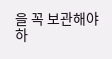을 꼭 보관해야 하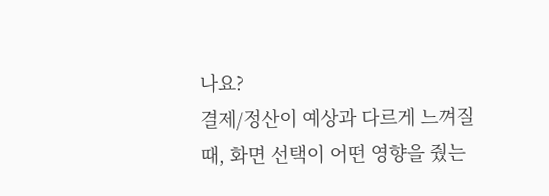나요?
결제/정산이 예상과 다르게 느껴질 때, 화면 선택이 어떤 영향을 줬는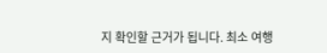지 확인할 근거가 됩니다. 최소 여행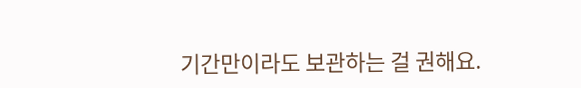기간만이라도 보관하는 걸 권해요.